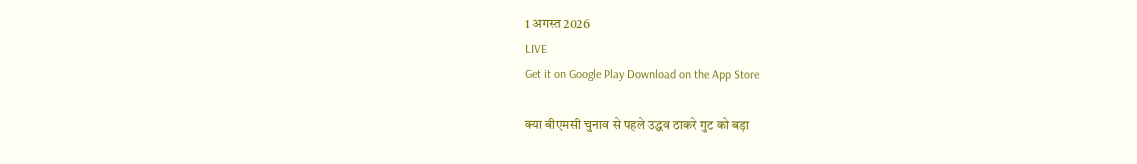1 अगस्त 2026
LIVE
Get it on Google Play Download on the App Store

क्या बीएमसी चुनाव से पहले उद्धव ठाकरे गुट को बड़ा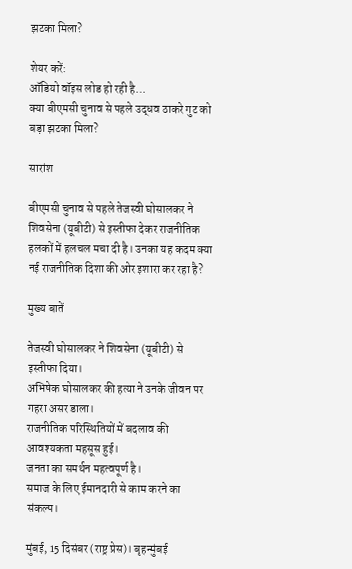झटका मिला?

शेयर करें:
ऑडियो वॉइस लोड हो रही है…
क्या बीएमसी चुनाव से पहले उद्धव ठाकरे गुट को बड़ा झटका मिला?

सारांश

बीएमसी चुनाव से पहले तेजस्वी घोसालकर ने शिवसेना (यूबीटी) से इस्तीफा देकर राजनीतिक हलकों में हलचल मचा दी है। उनका यह कदम क्या नई राजनीतिक दिशा की ओर इशारा कर रहा है?

मुख्य बातें

तेजस्वी घोसालकर ने शिवसेना (यूबीटी) से इस्तीफा दिया।
अभिषेक घोसालकर की हत्या ने उनके जीवन पर गहरा असर डाला।
राजनीतिक परिस्थितियों में बदलाव की आवश्यकता महसूस हुई।
जनता का समर्थन महत्वपूर्ण है।
समाज के लिए ईमानदारी से काम करने का संकल्प।

मुंबई, 15 दिसंबर (राष्ट्र प्रेस)। बृहन्मुंबई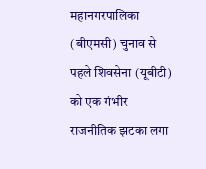महानगरपालिका (बीएमसी) चुनाव से पहले शिवसेना (यूबीटी) को एक गंभीर राजनीतिक झटका लगा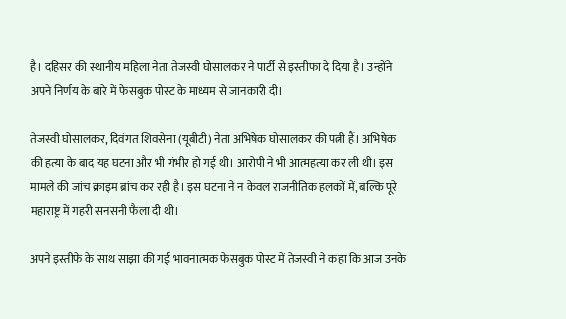है। दहिसर की स्थानीय महिला नेता तेजस्वी घोसालकर ने पार्टी से इस्तीफा दे दिया है। उन्होंने अपने निर्णय के बारे में फेसबुक पोस्ट के माध्यम से जानकारी दी।

तेजस्वी घोसालकर, दिवंगत शिवसेना (यूबीटी) नेता अभिषेक घोसालकर की पत्नी हैं। अभिषेक की हत्या के बाद यह घटना और भी गंभीर हो गई थी। आरोपी ने भी आत्महत्या कर ली थी। इस मामले की जांच क्राइम ब्रांच कर रही है। इस घटना ने न केवल राजनीतिक हलकों में, बल्कि पूरे महाराष्ट्र में गहरी सनसनी फैला दी थी।

अपने इस्तीफे के साथ साझा की गई भावनात्मक फेसबुक पोस्ट में तेजस्वी ने कहा कि आज उनके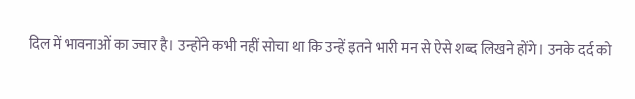दिल में भावनाओं का ज्वार है। उन्होंने कभी नहीं सोचा था कि उन्हें इतने भारी मन से ऐसे शब्द लिखने होंगे। उनके दर्द को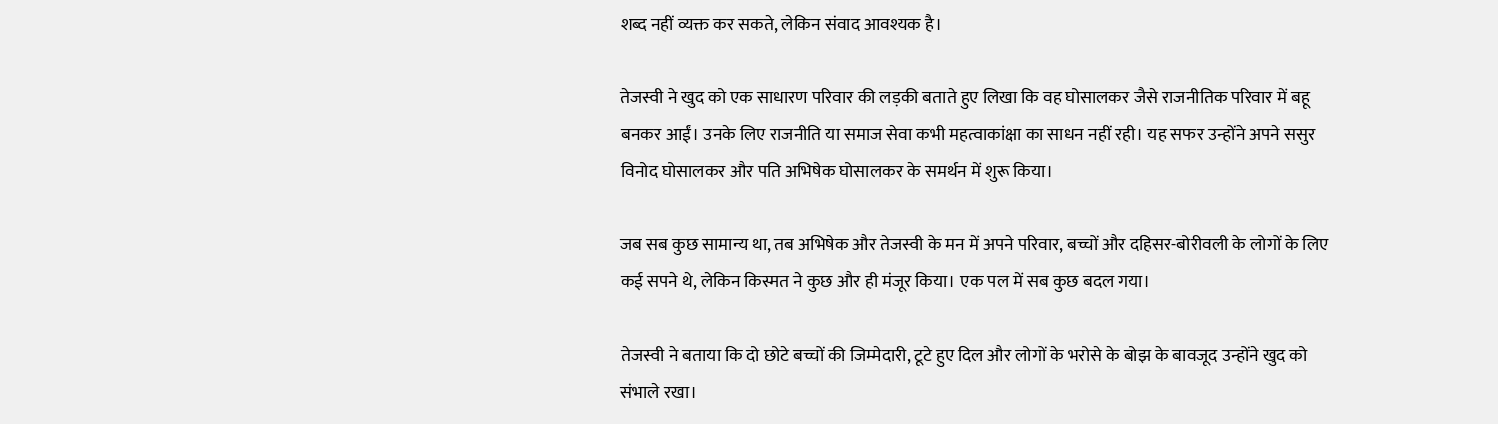शब्द नहीं व्यक्त कर सकते, लेकिन संवाद आवश्यक है।

तेजस्वी ने खुद को एक साधारण परिवार की लड़की बताते हुए लिखा कि वह घोसालकर जैसे राजनीतिक परिवार में बहू बनकर आईं। उनके लिए राजनीति या समाज सेवा कभी महत्वाकांक्षा का साधन नहीं रही। यह सफर उन्होंने अपने ससुर विनोद घोसालकर और पति अभिषेक घोसालकर के समर्थन में शुरू किया।

जब सब कुछ सामान्य था, तब अभिषेक और तेजस्वी के मन में अपने परिवार, बच्चों और दहिसर-बोरीवली के लोगों के लिए कई सपने थे, लेकिन किस्मत ने कुछ और ही मंजूर किया। एक पल में सब कुछ बदल गया।

तेजस्वी ने बताया कि दो छोटे बच्चों की जिम्मेदारी, टूटे हुए दिल और लोगों के भरोसे के बोझ के बावजूद उन्होंने खुद को संभाले रखा।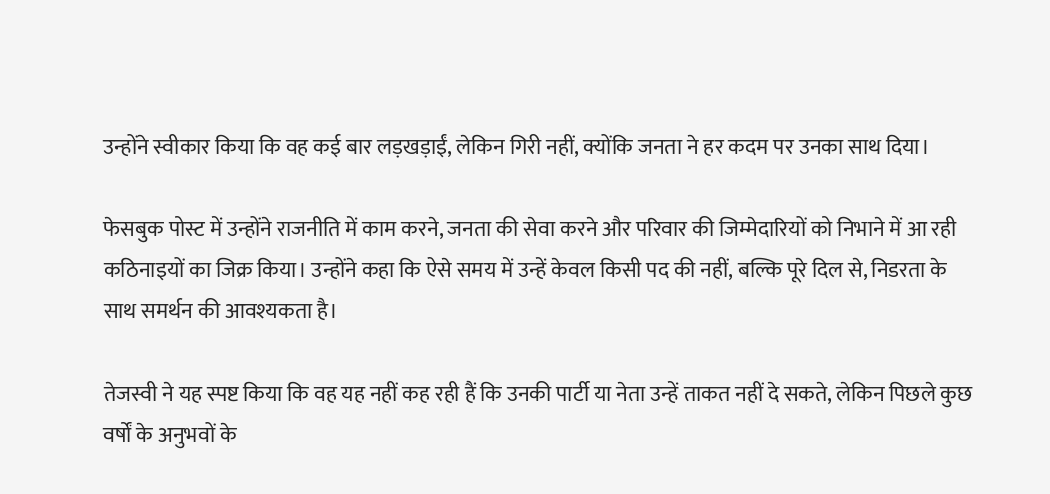उन्होंने स्वीकार किया कि वह कई बार लड़खड़ाईं, लेकिन गिरी नहीं, क्योंकि जनता ने हर कदम पर उनका साथ दिया।

फेसबुक पोस्ट में उन्होंने राजनीति में काम करने, जनता की सेवा करने और परिवार की जिम्मेदारियों को निभाने में आ रही कठिनाइयों का जिक्र किया। उन्होंने कहा कि ऐसे समय में उन्हें केवल किसी पद की नहीं, बल्कि पूरे दिल से, निडरता के साथ समर्थन की आवश्यकता है।

तेजस्वी ने यह स्पष्ट किया कि वह यह नहीं कह रही हैं कि उनकी पार्टी या नेता उन्हें ताकत नहीं दे सकते, लेकिन पिछले कुछ वर्षों के अनुभवों के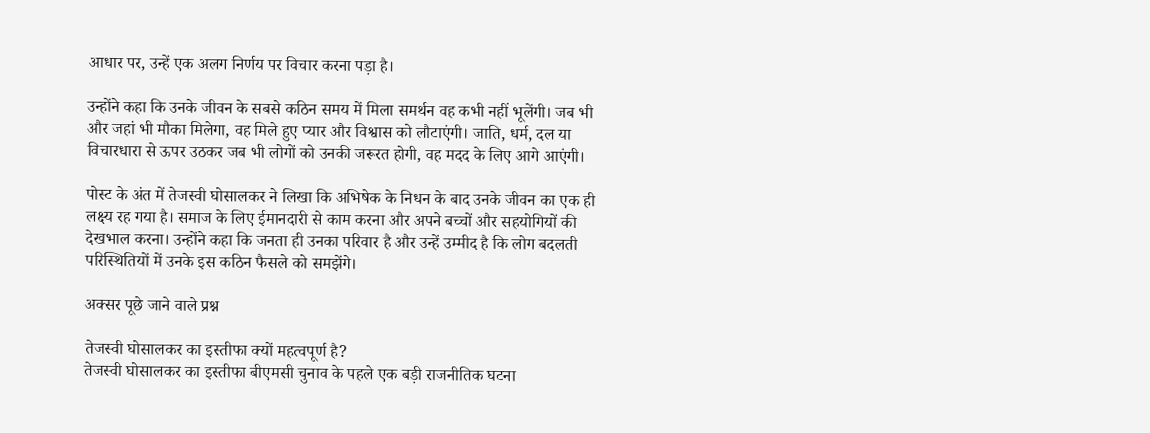आधार पर, उन्हें एक अलग निर्णय पर विचार करना पड़ा है।

उन्होंने कहा कि उनके जीवन के सबसे कठिन समय में मिला समर्थन वह कभी नहीं भूलेंगी। जब भी और जहां भी मौका मिलेगा, वह मिले हुए प्यार और विश्वास को लौटाएंगी। जाति, धर्म, दल या विचारधारा से ऊपर उठकर जब भी लोगों को उनकी जरूरत होगी, वह मदद के लिए आगे आएंगी।

पोस्ट के अंत में तेजस्वी घोसालकर ने लिखा कि अभिषेक के निधन के बाद उनके जीवन का एक ही लक्ष्य रह गया है। समाज के लिए ईमानदारी से काम करना और अपने बच्चों और सहयोगियों की देखभाल करना। उन्होंने कहा कि जनता ही उनका परिवार है और उन्हें उम्मीद है कि लोग बदलती परिस्थितियों में उनके इस कठिन फैसले को समझेंगे।

अक्सर पूछे जाने वाले प्रश्न

तेजस्वी घोसालकर का इस्तीफा क्यों महत्वपूर्ण है?
तेजस्वी घोसालकर का इस्तीफा बीएमसी चुनाव के पहले एक बड़ी राजनीतिक घटना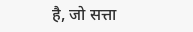है, जो सत्ता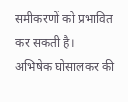समीकरणों को प्रभावित कर सकती है।
अभिषेक घोसालकर की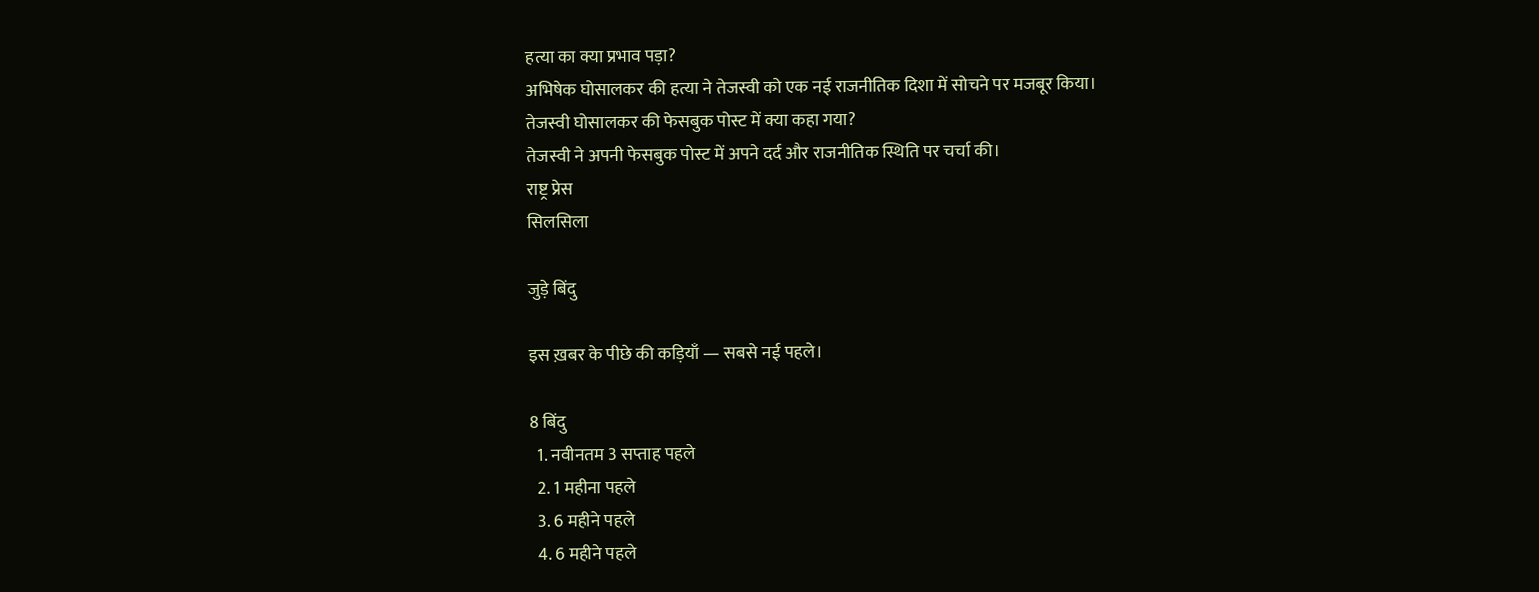हत्या का क्या प्रभाव पड़ा?
अभिषेक घोसालकर की हत्या ने तेजस्वी को एक नई राजनीतिक दिशा में सोचने पर मजबूर किया।
तेजस्वी घोसालकर की फेसबुक पोस्ट में क्या कहा गया?
तेजस्वी ने अपनी फेसबुक पोस्ट में अपने दर्द और राजनीतिक स्थिति पर चर्चा की।
राष्ट्र प्रेस
सिलसिला

जुड़े बिंदु

इस ख़बर के पीछे की कड़ियाँ — सबसे नई पहले।

8 बिंदु
  1. नवीनतम 3 सप्ताह पहले
  2. 1 महीना पहले
  3. 6 महीने पहले
  4. 6 महीने पहले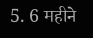5. 6 महीने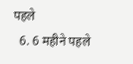पहले
  6. 6 महीने पहले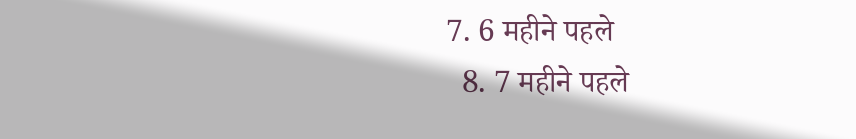7. 6 महीने पहले
  8. 7 महीने पहले